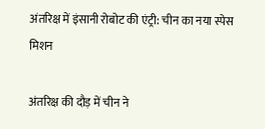अंतरिक्ष में इंसानी रोबोट की एंट्री: चीन का नया स्पेस मिशन

अंतरिक्ष की दौड़ में चीन ने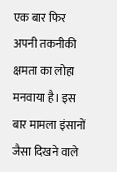एक बार फिर अपनी तकनीकी क्षमता का लोहा मनवाया है। इस बार मामला इंसानों जैसा दिखने वाले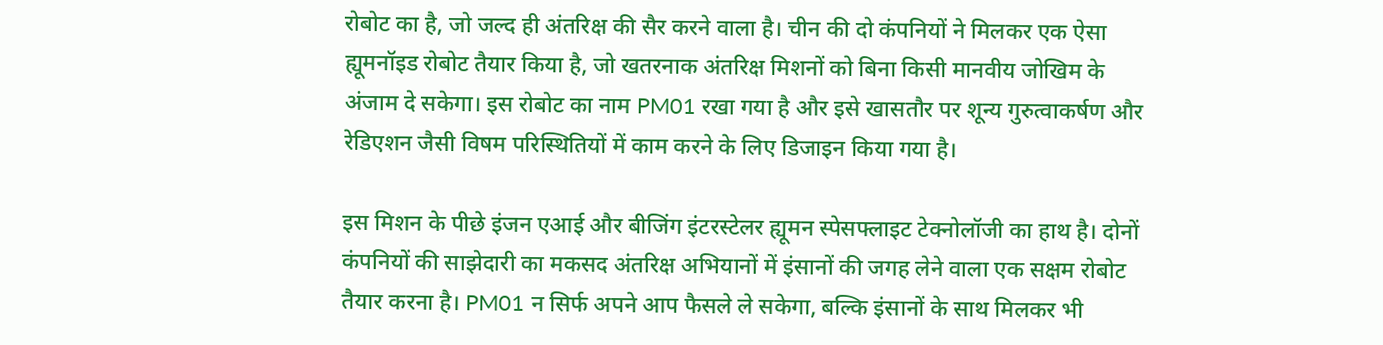रोबोट का है, जो जल्द ही अंतरिक्ष की सैर करने वाला है। चीन की दो कंपनियों ने मिलकर एक ऐसा ह्यूमनॉइड रोबोट तैयार किया है, जो खतरनाक अंतरिक्ष मिशनों को बिना किसी मानवीय जोखिम के अंजाम दे सकेगा। इस रोबोट का नाम PM01 रखा गया है और इसे खासतौर पर शून्य गुरुत्वाकर्षण और रेडिएशन जैसी विषम परिस्थितियों में काम करने के लिए डिजाइन किया गया है।

इस मिशन के पीछे इंजन एआई और बीजिंग इंटरस्टेलर ह्यूमन स्पेसफ्लाइट टेक्नोलॉजी का हाथ है। दोनों कंपनियों की साझेदारी का मकसद अंतरिक्ष अभियानों में इंसानों की जगह लेने वाला एक सक्षम रोबोट तैयार करना है। PM01 न सिर्फ अपने आप फैसले ले सकेगा, बल्कि इंसानों के साथ मिलकर भी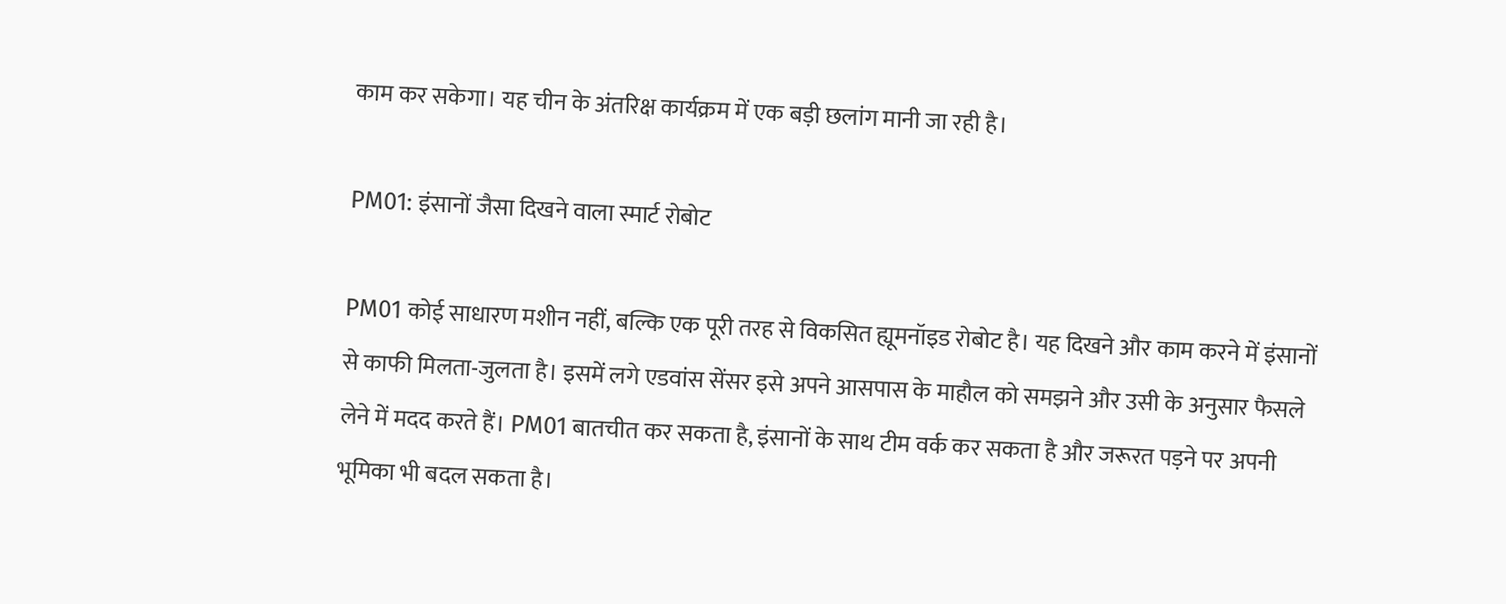काम कर सकेगा। यह चीन के अंतरिक्ष कार्यक्रम में एक बड़ी छलांग मानी जा रही है।

PM01: इंसानों जैसा दिखने वाला स्मार्ट रोबोट

PM01 कोई साधारण मशीन नहीं, बल्कि एक पूरी तरह से विकसित ह्यूमनॉइड रोबोट है। यह दिखने और काम करने में इंसानों से काफी मिलता-जुलता है। इसमें लगे एडवांस सेंसर इसे अपने आसपास के माहौल को समझने और उसी के अनुसार फैसले लेने में मदद करते हैं। PM01 बातचीत कर सकता है, इंसानों के साथ टीम वर्क कर सकता है और जरूरत पड़ने पर अपनी भूमिका भी बदल सकता है।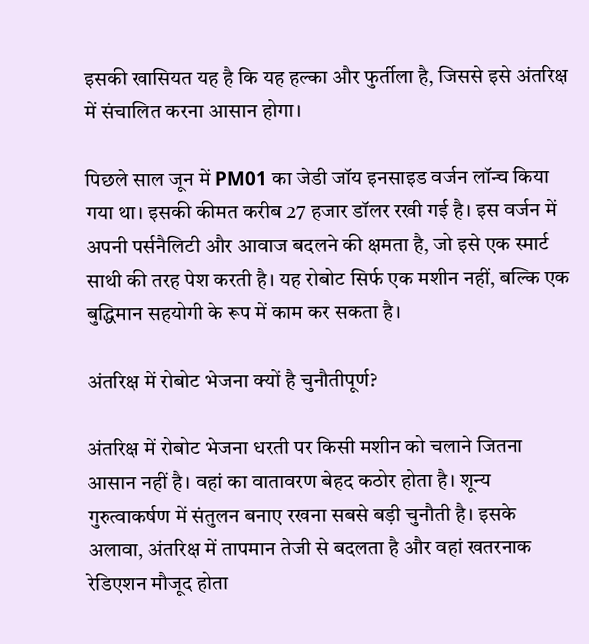इसकी खासियत यह है कि यह हल्का और फुर्तीला है, जिससे इसे अंतरिक्ष में संचालित करना आसान होगा।

पिछले साल जून में PM01 का जेडी जॉय इनसाइड वर्जन लॉन्च किया गया था। इसकी कीमत करीब 27 हजार डॉलर रखी गई है। इस वर्जन में अपनी पर्सनैलिटी और आवाज बदलने की क्षमता है, जो इसे एक स्मार्ट साथी की तरह पेश करती है। यह रोबोट सिर्फ एक मशीन नहीं, बल्कि एक बुद्धिमान सहयोगी के रूप में काम कर सकता है।

अंतरिक्ष में रोबोट भेजना क्यों है चुनौतीपूर्ण?

अंतरिक्ष में रोबोट भेजना धरती पर किसी मशीन को चलाने जितना आसान नहीं है। वहां का वातावरण बेहद कठोर होता है। शून्य गुरुत्वाकर्षण में संतुलन बनाए रखना सबसे बड़ी चुनौती है। इसके अलावा, अंतरिक्ष में तापमान तेजी से बदलता है और वहां खतरनाक रेडिएशन मौजूद होता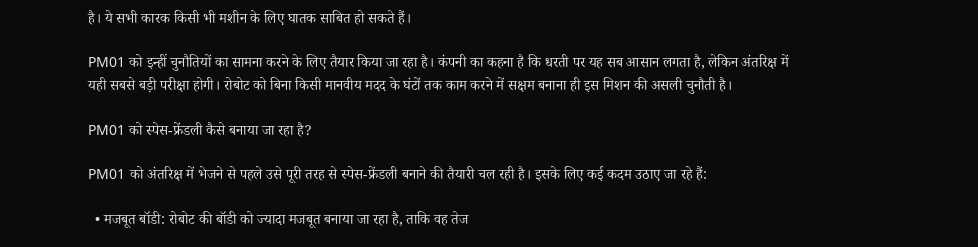है। ये सभी कारक किसी भी मशीन के लिए घातक साबित हो सकते हैं।

PM01 को इन्हीं चुनौतियों का सामना करने के लिए तैयार किया जा रहा है। कंपनी का कहना है कि धरती पर यह सब आसान लगता है, लेकिन अंतरिक्ष में यही सबसे बड़ी परीक्षा होगी। रोबोट को बिना किसी मानवीय मदद के घंटों तक काम करने में सक्षम बनाना ही इस मिशन की असली चुनौती है।

PM01 को स्पेस-फ्रेंडली कैसे बनाया जा रहा है?

PM01 को अंतरिक्ष में भेजने से पहले उसे पूरी तरह से स्पेस-फ्रेंडली बनाने की तैयारी चल रही है। इसके लिए कई कदम उठाए जा रहे हैं:

  • मजबूत बॉडी: रोबोट की बॉडी को ज्यादा मजबूत बनाया जा रहा है, ताकि वह तेज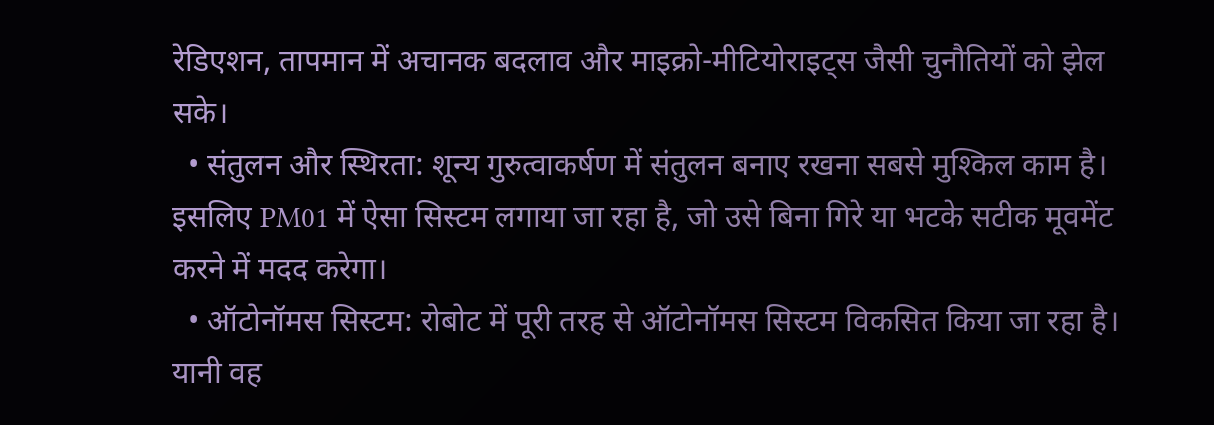रेडिएशन, तापमान में अचानक बदलाव और माइक्रो-मीटियोराइट्स जैसी चुनौतियों को झेल सके।
  • संतुलन और स्थिरता: शून्य गुरुत्वाकर्षण में संतुलन बनाए रखना सबसे मुश्किल काम है। इसलिए PM01 में ऐसा सिस्टम लगाया जा रहा है, जो उसे बिना गिरे या भटके सटीक मूवमेंट करने में मदद करेगा।
  • ऑटोनॉमस सिस्टम: रोबोट में पूरी तरह से ऑटोनॉमस सिस्टम विकसित किया जा रहा है। यानी वह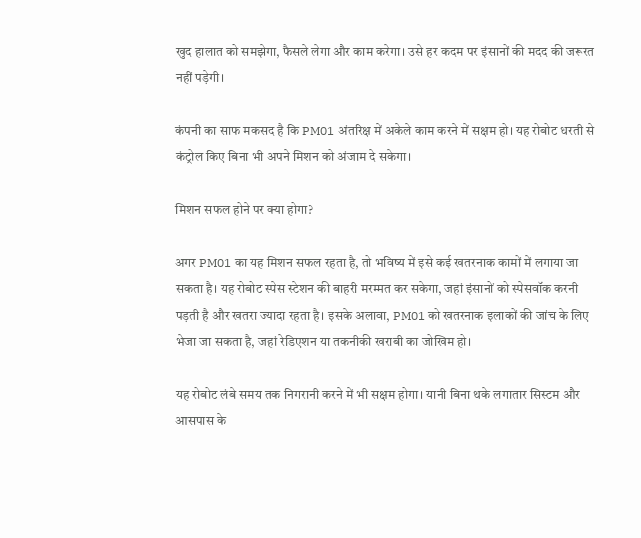खुद हालात को समझेगा, फैसले लेगा और काम करेगा। उसे हर कदम पर इंसानों की मदद की जरूरत नहीं पड़ेगी।

कंपनी का साफ मकसद है कि PM01 अंतरिक्ष में अकेले काम करने में सक्षम हो। यह रोबोट धरती से कंट्रोल किए बिना भी अपने मिशन को अंजाम दे सकेगा।

मिशन सफल होने पर क्या होगा?

अगर PM01 का यह मिशन सफल रहता है, तो भविष्य में इसे कई खतरनाक कामों में लगाया जा सकता है। यह रोबोट स्पेस स्टेशन की बाहरी मरम्मत कर सकेगा, जहां इंसानों को स्पेसवॉक करनी पड़ती है और खतरा ज्यादा रहता है। इसके अलावा, PM01 को खतरनाक इलाकों की जांच के लिए भेजा जा सकता है, जहां रेडिएशन या तकनीकी खराबी का जोखिम हो।

यह रोबोट लंबे समय तक निगरानी करने में भी सक्षम होगा। यानी बिना थके लगातार सिस्टम और आसपास के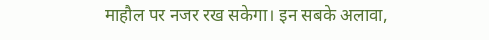माहौल पर नजर रख सकेगा। इन सबके अलावा,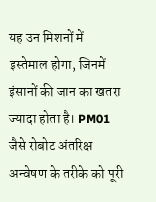यह उन मिशनों में इस्तेमाल होगा, जिनमें इंसानों की जान का खतरा ज्यादा होता है। PM01 जैसे रोबोट अंतरिक्ष अन्वेषण के तरीके को पूरी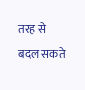तरह से बदल सकते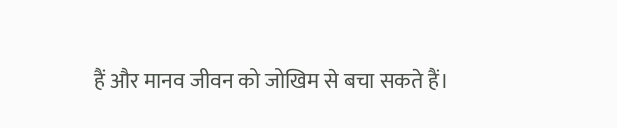हैं और मानव जीवन को जोखिम से बचा सकते हैं।